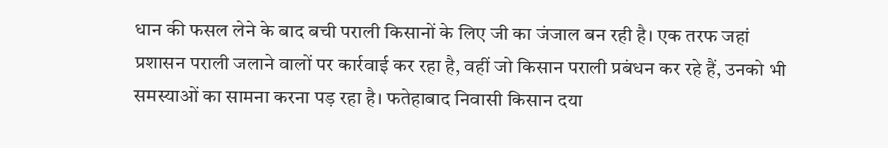धान की फसल लेने के बाद बची पराली किसानों के लिए जी का जंजाल बन रही है। एक तरफ जहां प्रशासन पराली जलाने वालों पर कार्रवाई कर रहा है, वहीं जो किसान पराली प्रबंधन कर रहे हैं, उनको भी समस्याओं का सामना करना पड़ रहा है। फतेहाबाद निवासी किसान दया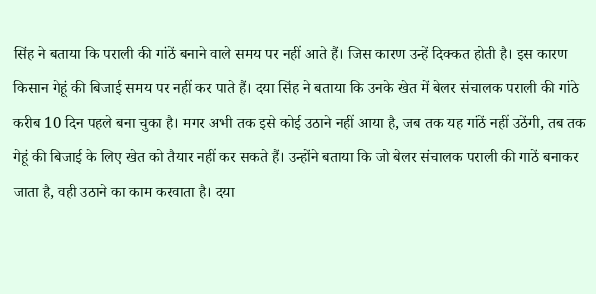सिंह ने बताया कि पराली की गांठें बनाने वाले समय पर नहीं आते हैं। जिस कारण उन्हें दिक्कत होती है। इस कारण किसान गेहूं की बिजाई समय पर नहीं कर पाते हैं। दया सिंह ने बताया कि उनके खेत में बेलर संचालक पराली की गांठे करीब 10 दिन पहले बना चुका है। मगर अभी तक इसे कोई उठाने नहीं आया है, जब तक यह गांठें नहीं उठेंगी, तब तक गेहूं की बिजाई के लिए खेत को तैयार नहीं कर सकते हैं। उन्होंने बताया कि जो बेलर संचालक पराली की गाठें बनाकर जाता है, वही उठाने का काम करवाता है। दया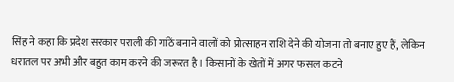सिंह ने कहा कि प्रदेश सरकार पराली की गांठें बनाने वालों को प्रोत्साहन राशि देने की योजना तो बनाए हुए हैं, लेकिन धरातल पर अभी और बहुत काम करने की जरूरत है। किसानों के खेतों में अगर फसल कटने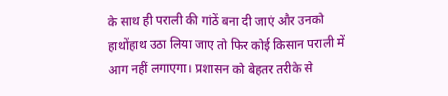के साथ ही पराली की गांठें बना दी जाएं और उनको हाथोंहाथ उठा लिया जाए तो फिर कोई किसान पराली में आग नहीं लगाएगा। प्रशासन को बेहतर तरीके से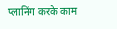प्लानिंग करके काम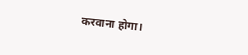करवाना होगा।